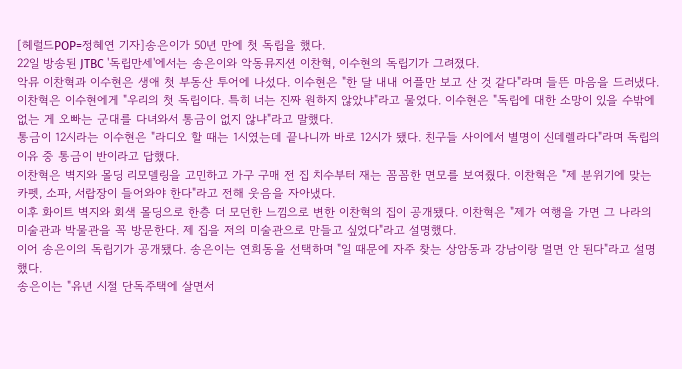[헤럴드POP=정혜연 기자]송은이가 50년 만에 첫 독립을 했다.
22일 방송된 JTBC '독립만세'에서는 송은이와 악동뮤지션 이찬혁, 이수현의 독립기가 그려졌다.
악뮤 이찬혁과 이수현은 생애 첫 부동산 투어에 나섰다. 이수현은 "한 달 내내 어플만 보고 산 것 같다"라며 들뜬 마음을 드러냈다.
이찬혁은 이수현에게 "우리의 첫 독립이다. 특히 너는 진짜 원하지 않았냐"라고 물었다. 이수현은 "독립에 대한 소망이 있을 수밖에 없는 게 오빠는 군대를 다녀와서 통금이 없지 않냐"라고 말했다.
통금이 12시라는 이수현은 "라디오 할 때는 1시였는데 끝나니까 바로 12시가 됐다. 친구들 사이에서 별명이 신데렐라다"라며 독립의 이유 중 통금이 반이라고 답했다.
이찬혁은 벽지와 몰딩 리모델링을 고민하고 가구 구매 전 집 치수부터 재는 꼼꼼한 면모를 보여줬다. 이찬혁은 "제 분위기에 맞는 카펫, 소파, 서랍장이 들어와야 한다"라고 전해 웃음을 자아냈다.
이후 화이트 벽지와 회색 몰딩으로 한층 더 모던한 느낌으로 변한 이찬혁의 집이 공개됐다. 이찬혁은 "제가 여행을 가면 그 나라의 미술관과 박물관을 꼭 방문한다. 제 집을 저의 미술관으로 만들고 싶었다"라고 설명했다.
이어 송은이의 독립기가 공개됐다. 송은이는 연희동을 선택하며 "일 때문에 자주 찾는 상암동과 강남이랑 멀면 안 된다"라고 설명했다.
송은이는 "유년 시절 단독주택에 살면서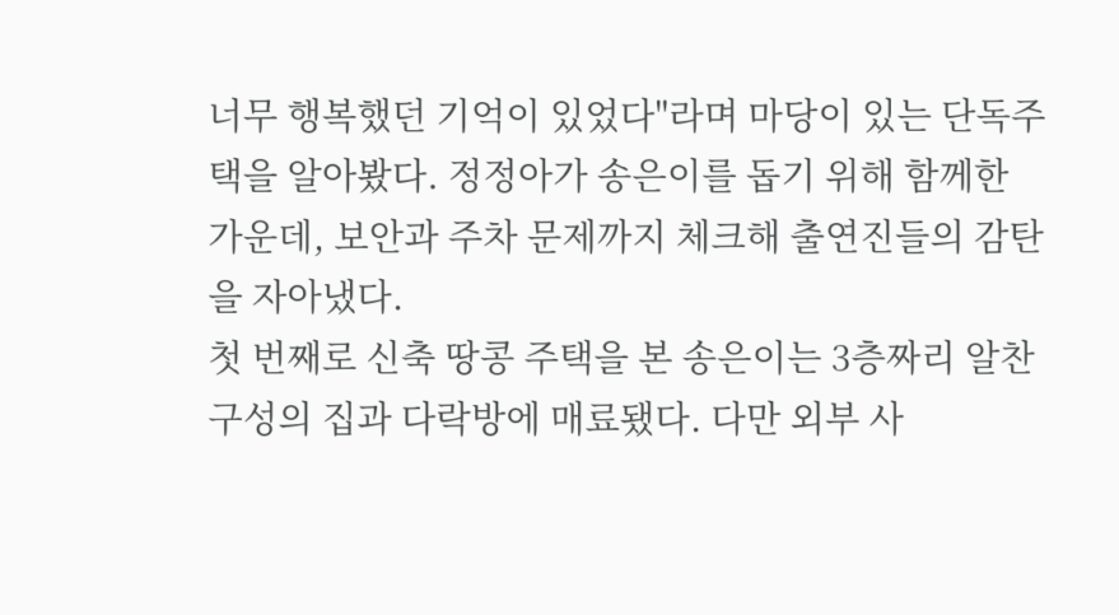너무 행복했던 기억이 있었다"라며 마당이 있는 단독주택을 알아봤다. 정정아가 송은이를 돕기 위해 함께한 가운데, 보안과 주차 문제까지 체크해 출연진들의 감탄을 자아냈다.
첫 번째로 신축 땅콩 주택을 본 송은이는 3층짜리 알찬 구성의 집과 다락방에 매료됐다. 다만 외부 사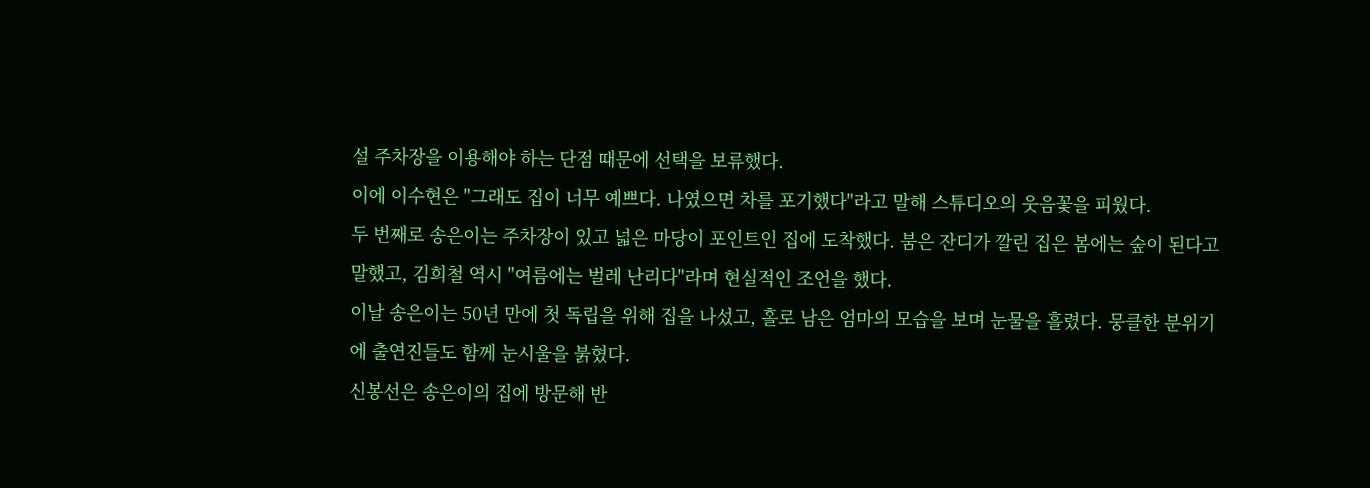설 주차장을 이용해야 하는 단점 때문에 선택을 보류했다.
이에 이수현은 "그래도 집이 너무 예쁘다. 나였으면 차를 포기했다"라고 말해 스튜디오의 웃음꽃을 피웠다.
두 번째로 송은이는 주차장이 있고 넓은 마당이 포인트인 집에 도착했다. 붐은 잔디가 깔린 집은 봄에는 숲이 된다고 말했고, 김희철 역시 "여름에는 벌레 난리다"라며 현실적인 조언을 했다.
이날 송은이는 50년 만에 첫 독립을 위해 집을 나섰고, 홀로 남은 엄마의 모습을 보며 눈물을 흘렸다. 뭉클한 분위기에 출연진들도 함께 눈시울을 붉혔다.
신봉선은 송은이의 집에 방문해 반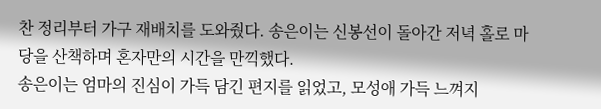찬 정리부터 가구 재배치를 도와줬다. 송은이는 신봉선이 돌아간 저녁 홀로 마당을 산책하며 혼자만의 시간을 만끽했다.
송은이는 엄마의 진심이 가득 담긴 편지를 읽었고, 모성애 가득 느껴지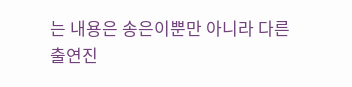는 내용은 송은이뿐만 아니라 다른 출연진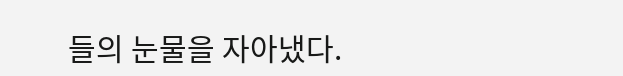들의 눈물을 자아냈다.